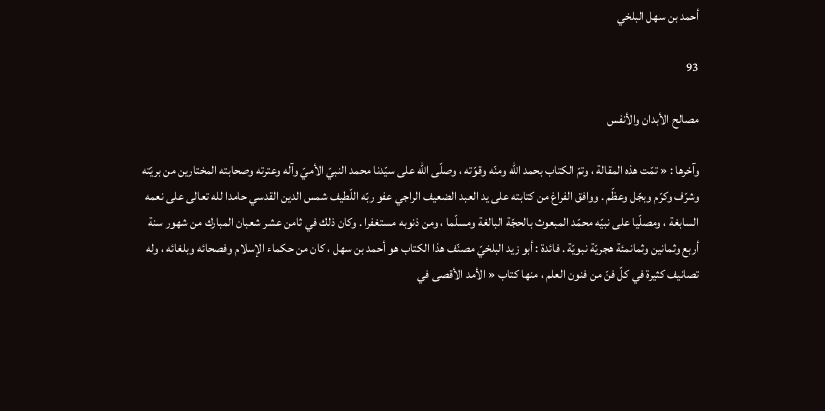أحمد بن سهل البلخي

93

مصالح الأبدان والأنفس

وآخرها : « تمّت هذه المقالة ، وتمّ الكتاب بحمد اللّه ومنّه وقوّته ، وصلّى اللّه على سيّدنا محمد النبيّ الأميّ وآله وعترته وصحابته المختارين من بريّته وشرّف وكرّم وبجّل وعظّم . ووافق الفراغ من كتابته على يد العبد الضعيف الراجي عفو ربّه اللّطيف شمس الدين القدسي حامدا لله تعالى على نعمه السابغة ، ومصلّيا على نبيّه محمّد المبعوث بالحجّة البالغة ومسلّما ، ومن ذنوبه مستغفرا . وكان ذلك في ثامن عشر شعبان المبارك من شهور سنة أربع وثمانين وثمانمئة هجريّة نبويّة . فائدة : أبو زيد البلخيّ مصنّف هذا الكتاب هو أحمد بن سهل ، كان من حكماء الإسلام وفصحائه وبلغائه ، وله تصانيف كثيرة في كلّ فنّ من فنون العلم ، منها كتاب « الأمد الأقصى في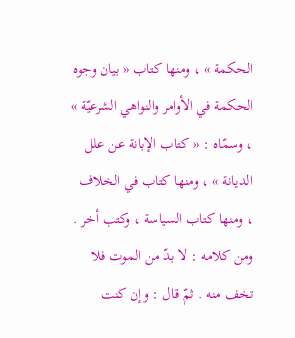الحكمة » ، ومنها كتاب « بيان وجوه الحكمة في الأوامر والنواهي الشرعيّة » ، وسمّاه : « كتاب الإبانة عن علل الديانة » ، ومنها كتاب في الخلاف ، ومنها كتاب السياسة ، وكتب أخر . ومن كلامه : لا بدّ من الموت فلا تخف منه . ثمّ قال : وإن كنت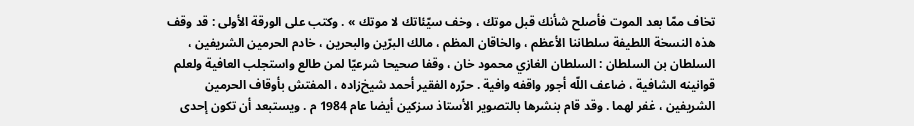تخاف ممّا بعد الموت فأصلح شأنك قبل موتك ، وخف سيّئاتك لا موتك » . وكتب على الورقة الأولى : قد وقف هذه النسخة اللطيفة سلطاننا الأعظم ، والخاقان المظم ، مالك البرّين والبحرين ، خادم الحرمين الشريفين ، السلطان بن السلطان : السلطان الغازي محمود خان ، وقفا صحيحا شرعيّا لمن طالع واستجلب العافية ولعلم قوانينه الشافية ، ضاعف اللّه أجور واقفه وافية . حرّره الفقير أحمد شيخ‌زاده ، المفتش بأوقاف الحرمين الشريفين ، غفر لهما . وقد قام بنشرها بالتصوير الأستاذ سزكين أيضا عام 1984 م . ويستبعد أن تكون إحدى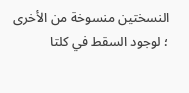النسختين منسوخة من الأخرى ؛ لوجود السقط في كلتا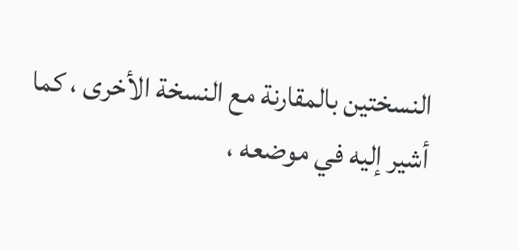النسختين بالمقارنة مع النسخة الأخرى ، كما أشير إليه في موضعه ،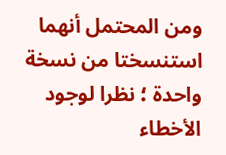ومن المحتمل أنهما استنسختا من نسخة واحدة ؛ نظرا لوجود الأخطاء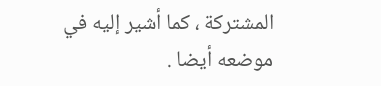المشتركة ، كما أشير إليه في موضعه أيضا .